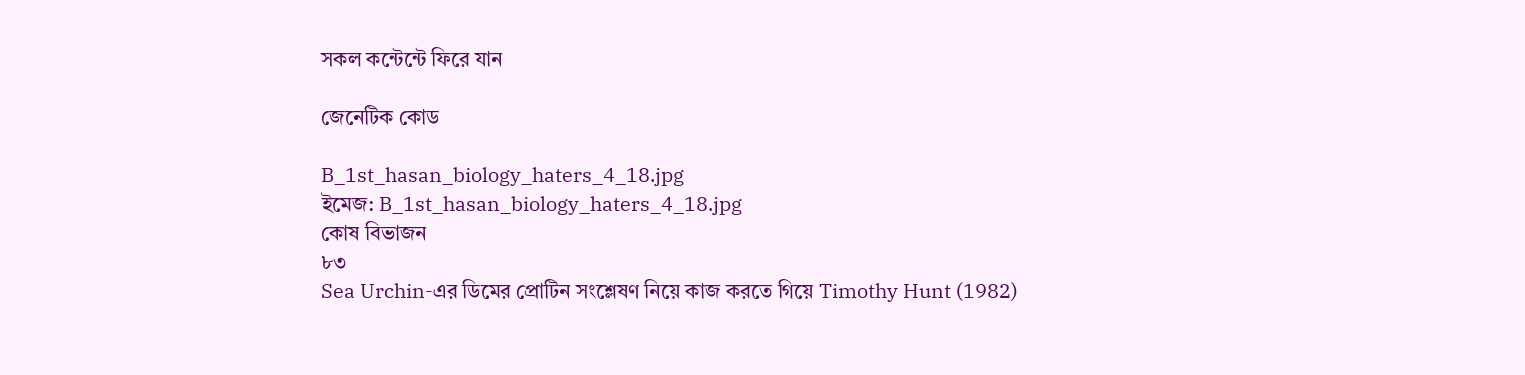সকল কন্টেন্টে ফিরে যান

জেনেটিক কোড

B_1st_hasan_biology_haters_4_18.jpg
ইমেজ: B_1st_hasan_biology_haters_4_18.jpg
কোষ বিভাজন
৮৩
Sea Urchin-এর ডিমের প্রোটিন সংশ্লেষণ নিয়ে কাজ করতে গিয়ে Timothy Hunt (1982)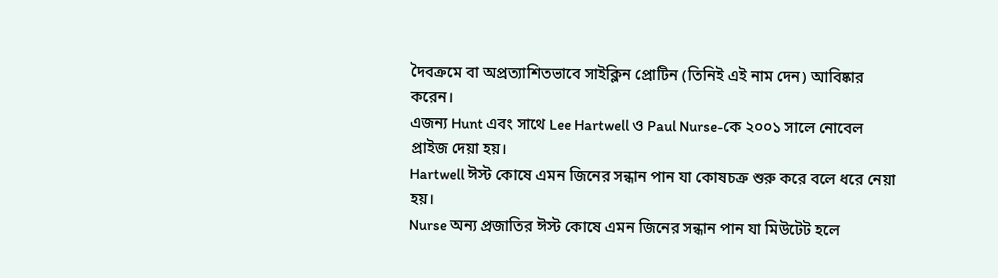দৈবক্রমে বা অপ্রত্যাশিতভাবে সাইক্লিন প্রোটিন (তিনিই এই নাম দেন) আবিষ্কার করেন।
এজন্য Hunt এবং সাথে Lee Hartwell ও Paul Nurse-কে ২০০১ সালে নোবেল প্রাইজ দেয়া হয়।
Hartwell ঈস্ট কোষে এমন জিনের সন্ধান পান যা কোষচক্র শুরু করে বলে ধরে নেয়া হয়।
Nurse অন্য প্রজাতির ঈস্ট কোষে এমন জিনের সন্ধান পান যা মিউটেট হলে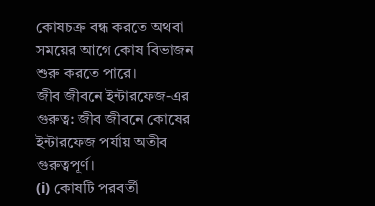কোষচক্র বন্ধ করতে অথবা সময়ের আগে কোষ বিভাজন শুরু করতে পারে।
জীব জীবনে ইন্টারফেজ-এর গুরুত্ব: জীব জীবনে কোষের ইন্টারফেজ পর্যায় অতীব গুরুত্বপূর্ণ।
(i) কোষটি পরবর্তী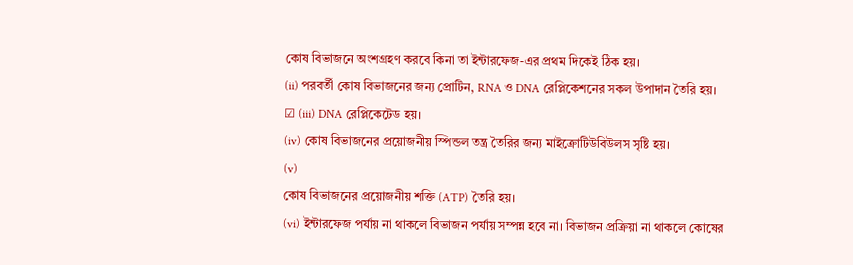কোষ বিভাজনে অংশগ্রহণ করবে কিনা তা ইন্টারফেজ-এর প্রথম দিকেই ঠিক হয়।
(ii) পরবর্তী কোষ বিভাজনের জন্য প্রোটিন, RNA ও DNA রেপ্লিকেশনের সকল উপাদান তৈরি হয়।
☑ (iii) DNA রেপ্লিকেটেড হয়।
(iv) কোষ বিভাজনের প্রয়োজনীয় স্পিন্ডল তন্ত্র তৈরির জন্য মাইক্রোটিউবিউলস সৃষ্টি হয়।
(v)
কোষ বিভাজনের প্রয়োজনীয় শক্তি (ATP) তৈরি হয়।
(vi) ইন্টারফেজ পর্যায় না থাকলে বিভাজন পর্যায় সম্পন্ন হবে না। বিভাজন প্রক্রিয়া না থাকলে কোষের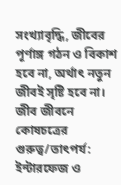সংখ্যাবৃদ্ধি, জীবের পূর্ণাঙ্গ গঠন ও বিকাশ হবে না, অর্থাৎ নতুন জীবই সৃষ্টি হবে না।
জীব জীবনে কোষচত্রের গুরুত্ব/তাৎপর্য: ইন্টারফেজ ও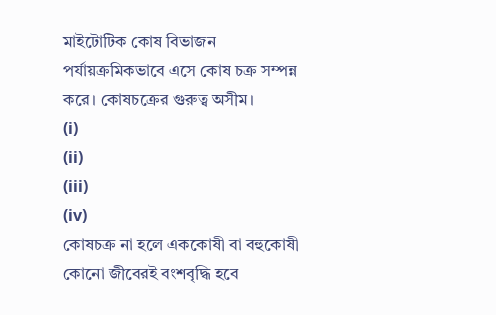মাইটোটিক কোষ বিভাজন পর্যায়ক্রমিকভাবে এসে কোষ চক্র সম্পন্ন করে। কোষচক্রের গুরুত্ব অসীম।
(i)
(ii)
(iii)
(iv)
কোষচক্র না হলে এককোষী বা বহুকোষী কোনো জীবেরই বংশবৃদ্ধি হবে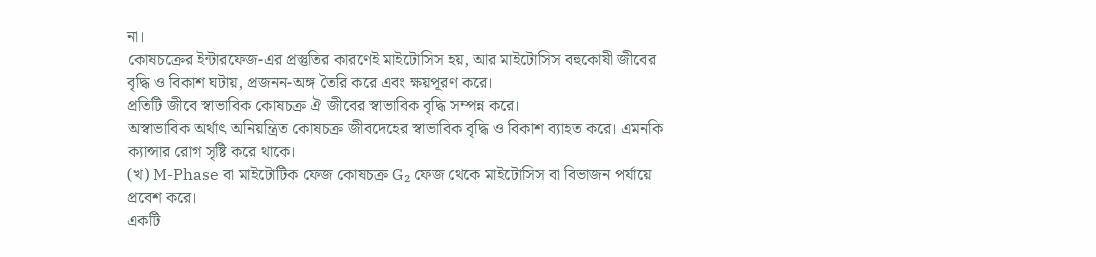না।
কোষচক্রের ইন্টারফেজ-এর প্রস্তুতির কারণেই মাইটোসিস হয়, আর মাইটোসিস বহুকোষী জীবের বৃদ্ধি ও বিকাশ ঘটায়, প্রজনন-অঙ্গ তৈরি করে এবং ক্ষয়পূরণ করে।
প্রতিটি জীবে স্বাভাবিক কোষচক্র ঐ জীবের স্বাভাবিক বৃদ্ধি সম্পন্ন করে।
অস্বাভাবিক অর্থাৎ অনিয়ন্ত্রিত কোষচক্র জীবদেহের স্বাভাবিক বৃদ্ধি ও বিকাশ ব্যাহত করে। এমনকি ক্যান্সার রোগ সৃষ্টি করে থাকে।
(খ) M-Phase বা মাইটোটিক ফেজ কোষচক্র G₂ ফেজ থেকে মাইটোসিস বা বিভাজন পর্যায়ে প্রবেশ করে।
একটি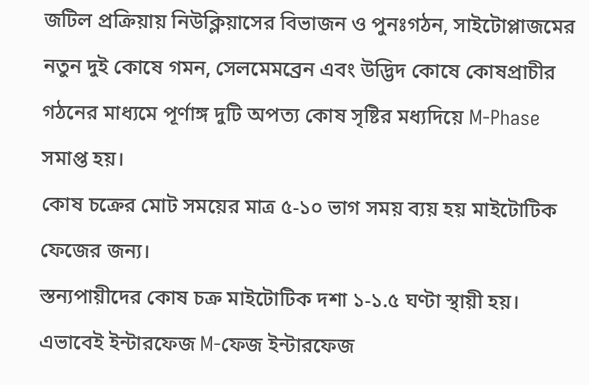জটিল প্রক্রিয়ায় নিউক্লিয়াসের বিভাজন ও পুনঃগঠন, সাইটোপ্লাজমের নতুন দুই কোষে গমন, সেলমেমব্রেন এবং উদ্ভিদ কোষে কোষপ্রাচীর গঠনের মাধ্যমে পূর্ণাঙ্গ দুটি অপত্য কোষ সৃষ্টির মধ্যদিয়ে M-Phase সমাপ্ত হয়।
কোষ চক্রের মোট সময়ের মাত্র ৫-১০ ভাগ সময় ব্যয় হয় মাইটোটিক ফেজের জন্য।
স্তন্যপায়ীদের কোষ চক্র মাইটোটিক দশা ১-১.৫ ঘণ্টা স্থায়ী হয়। এভাবেই ইন্টারফেজ M-ফেজ ইন্টারফেজ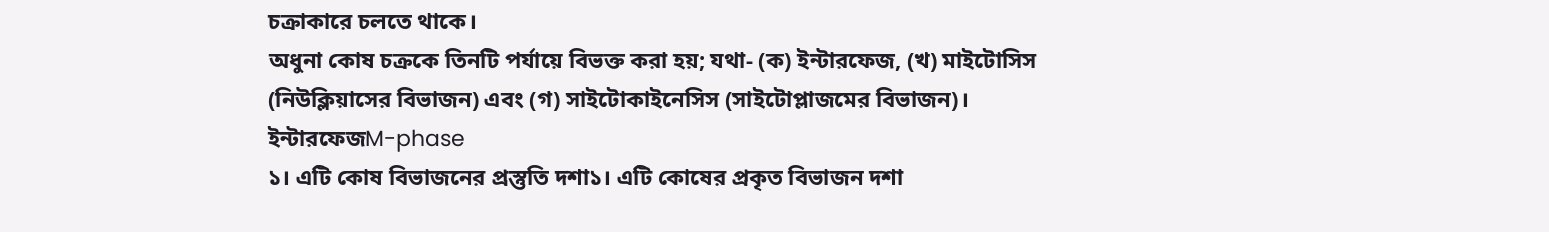চক্রাকারে চলতে থাকে।
অধুনা কোষ চক্রকে তিনটি পর্যায়ে বিভক্ত করা হয়; যথা- (ক) ইন্টারফেজ, (খ) মাইটোসিস (নিউক্লিয়াসের বিভাজন) এবং (গ) সাইটোকাইনেসিস (সাইটোপ্লাজমের বিভাজন)।
ইন্টারফেজM-phase
১। এটি কোষ বিভাজনের প্রস্তুতি দশা১। এটি কোষের প্রকৃত বিভাজন দশা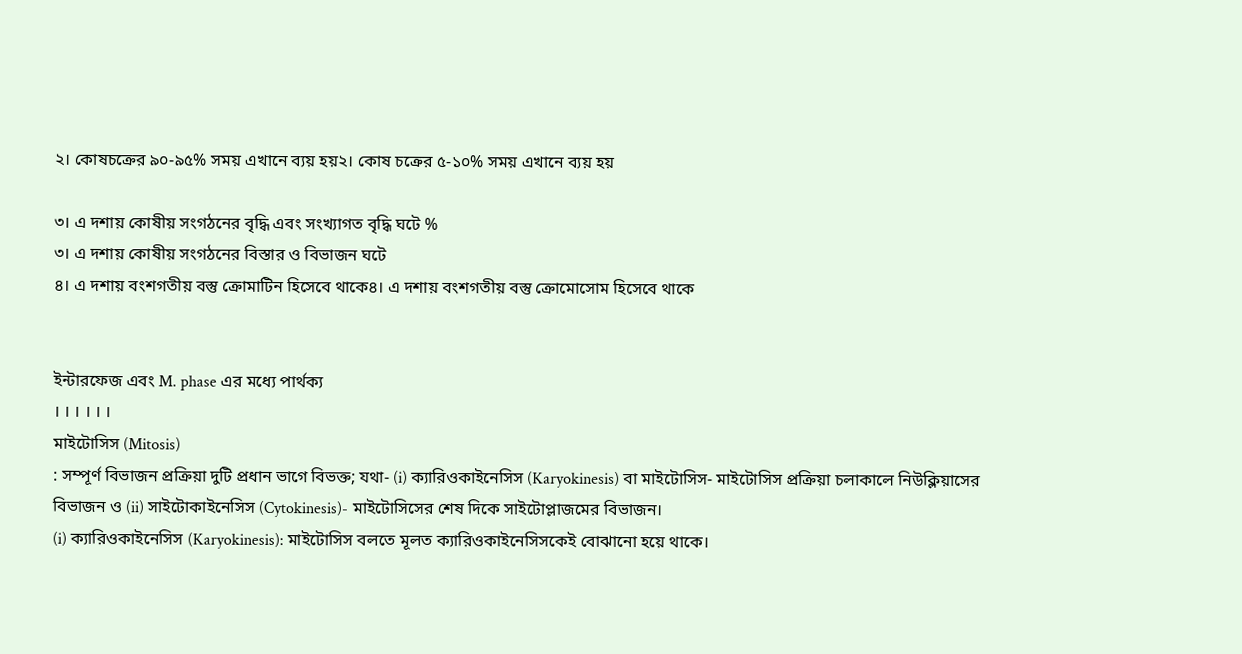২। কোষচক্রের ৯০-৯৫% সময় এখানে ব্যয় হয়২। কোষ চক্রের ৫-১০% সময় এখানে ব্যয় হয়

৩। এ দশায় কোষীয় সংগঠনের বৃদ্ধি এবং সংখ্যাগত বৃদ্ধি ঘটে %
৩। এ দশায় কোষীয় সংগঠনের বিস্তার ও বিভাজন ঘটে
৪। এ দশায় বংশগতীয় বস্তু ক্রোমাটিন হিসেবে থাকে৪। এ দশায় বংশগতীয় বস্তু ক্রোমোসোম হিসেবে থাকে


ইন্টারফেজ এবং M. phase এর মধ্যে পার্থক্য
। । । । । ।
মাইটোসিস (Mitosis)
: সম্পূর্ণ বিভাজন প্রক্রিয়া দুটি প্রধান ভাগে বিভক্ত; যথা- (i) ক্যারিওকাইনেসিস (Karyokinesis) বা মাইটোসিস- মাইটোসিস প্রক্রিয়া চলাকালে নিউক্লিয়াসের বিভাজন ও (ii) সাইটোকাইনেসিস (Cytokinesis)- মাইটোসিসের শেষ দিকে সাইটোপ্লাজমের বিভাজন।
(i) ক্যারিওকাইনেসিস (Karyokinesis): মাইটোসিস বলতে মূলত ক্যারিওকাইনেসিসকেই বোঝানো হয়ে থাকে।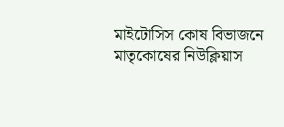মাইটোসিস কোষ বিভাজনে মাতৃকোষের নিউক্লিয়াস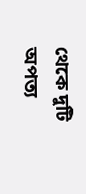থেকে দুটি অপত্য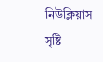নিউক্লিয়াস সৃষ্টি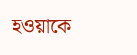হওয়াকে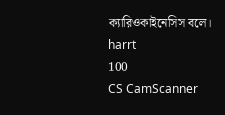ক্যারিওকাইনেসিস বলে।
harrt
100
CS CamScanner